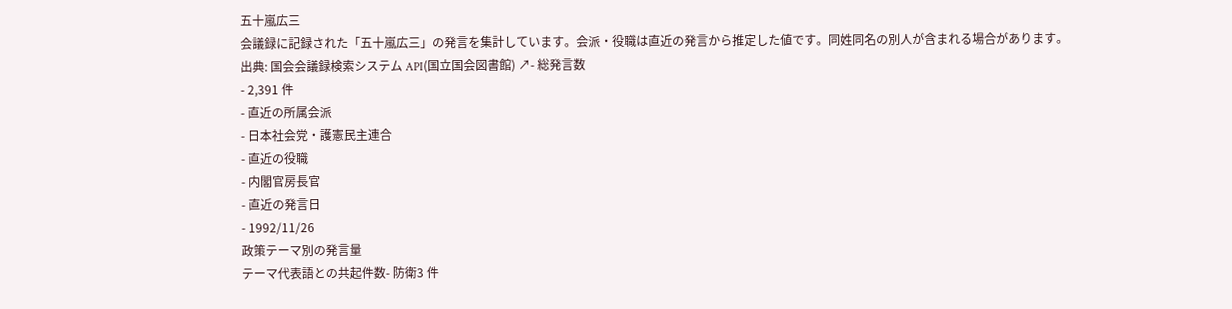五十嵐広三
会議録に記録された「五十嵐広三」の発言を集計しています。会派・役職は直近の発言から推定した値です。同姓同名の別人が含まれる場合があります。
出典: 国会会議録検索システム API(国立国会図書館) ↗- 総発言数
- 2,391 件
- 直近の所属会派
- 日本社会党・護憲民主連合
- 直近の役職
- 内閣官房長官
- 直近の発言日
- 1992/11/26
政策テーマ別の発言量
テーマ代表語との共起件数- 防衛3 件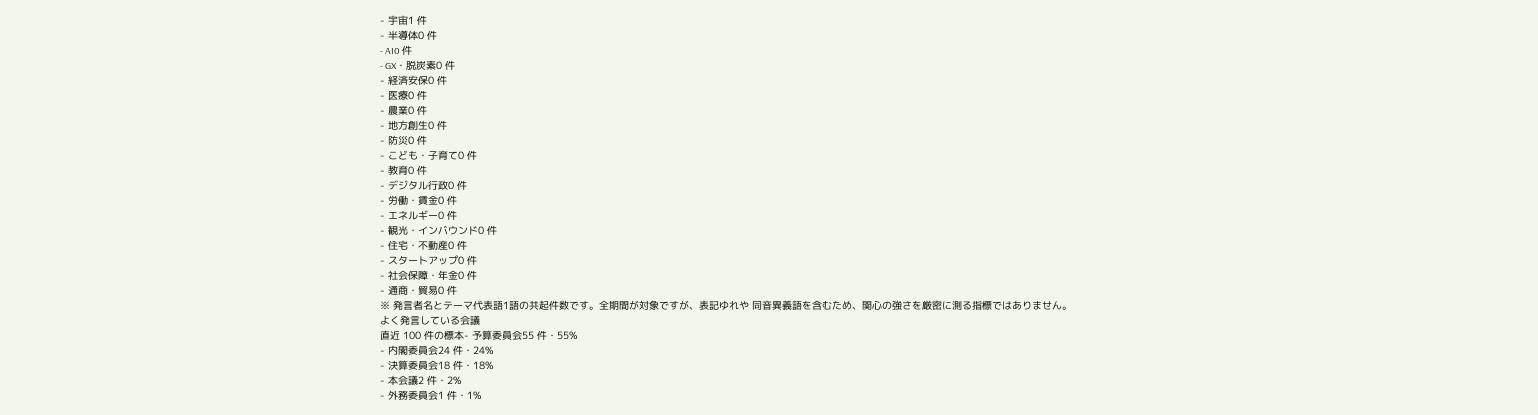- 宇宙1 件
- 半導体0 件
- AI0 件
- GX・脱炭素0 件
- 経済安保0 件
- 医療0 件
- 農業0 件
- 地方創生0 件
- 防災0 件
- こども・子育て0 件
- 教育0 件
- デジタル行政0 件
- 労働・賃金0 件
- エネルギー0 件
- 観光・インバウンド0 件
- 住宅・不動産0 件
- スタートアップ0 件
- 社会保障・年金0 件
- 通商・貿易0 件
※ 発言者名とテーマ代表語1語の共起件数です。全期間が対象ですが、表記ゆれや 同音異義語を含むため、関心の強さを厳密に測る指標ではありません。
よく発言している会議
直近 100 件の標本- 予算委員会55 件・55%
- 内閣委員会24 件・24%
- 決算委員会18 件・18%
- 本会議2 件・2%
- 外務委員会1 件・1%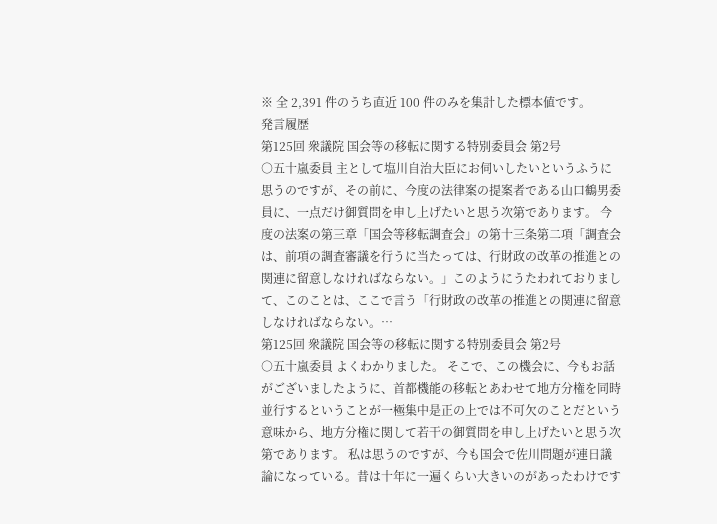※ 全 2,391 件のうち直近 100 件のみを集計した標本値です。
発言履歴
第125回 衆議院 国会等の移転に関する特別委員会 第2号
○五十嵐委員 主として塩川自治大臣にお伺いしたいというふうに思うのですが、その前に、今度の法律案の提案者である山口鶴男委員に、一点だけ御質問を申し上げたいと思う次第であります。 今度の法案の第三章「国会等移転調査会」の第十三条第二項「調査会は、前項の調査審議を行うに当たっては、行財政の改革の推進との関連に留意しなければならない。」このようにうたわれておりまして、このことは、ここで言う「行財政の改革の推進との関連に留意しなければならない。…
第125回 衆議院 国会等の移転に関する特別委員会 第2号
○五十嵐委員 よくわかりました。 そこで、この機会に、今もお話がございましたように、首都機能の移転とあわせて地方分権を同時並行するということが一極集中是正の上では不可欠のことだという意味から、地方分権に関して若干の御質問を申し上げたいと思う次第であります。 私は思うのですが、今も国会で佐川問題が連日議論になっている。昔は十年に一遍くらい大きいのがあったわけです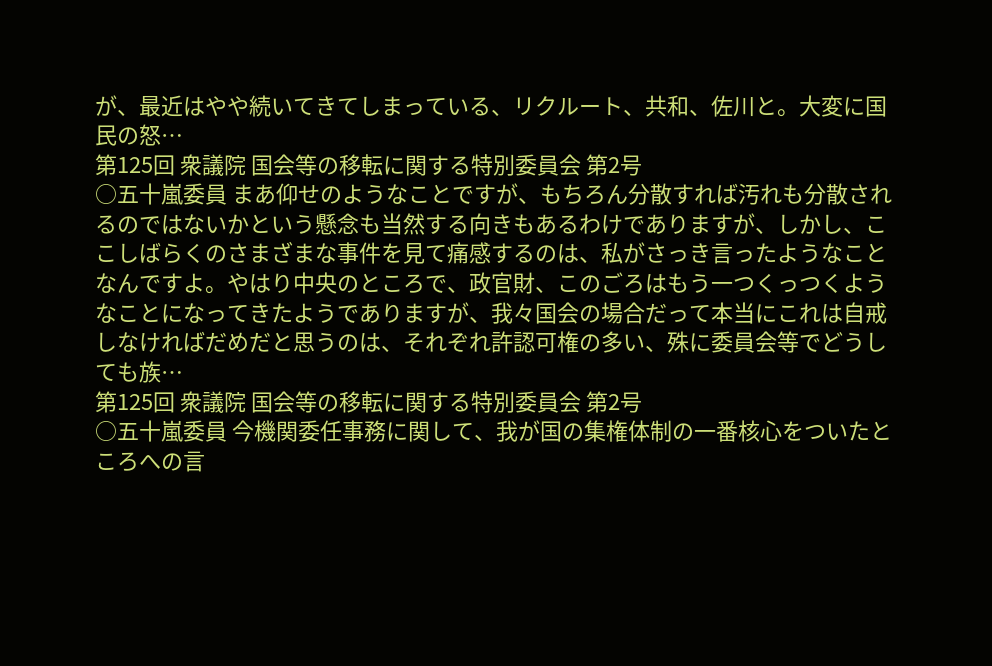が、最近はやや続いてきてしまっている、リクルート、共和、佐川と。大変に国民の怒…
第125回 衆議院 国会等の移転に関する特別委員会 第2号
○五十嵐委員 まあ仰せのようなことですが、もちろん分散すれば汚れも分散されるのではないかという懸念も当然する向きもあるわけでありますが、しかし、ここしばらくのさまざまな事件を見て痛感するのは、私がさっき言ったようなことなんですよ。やはり中央のところで、政官財、このごろはもう一つくっつくようなことになってきたようでありますが、我々国会の場合だって本当にこれは自戒しなければだめだと思うのは、それぞれ許認可権の多い、殊に委員会等でどうしても族…
第125回 衆議院 国会等の移転に関する特別委員会 第2号
○五十嵐委員 今機関委任事務に関して、我が国の集権体制の一番核心をついたところへの言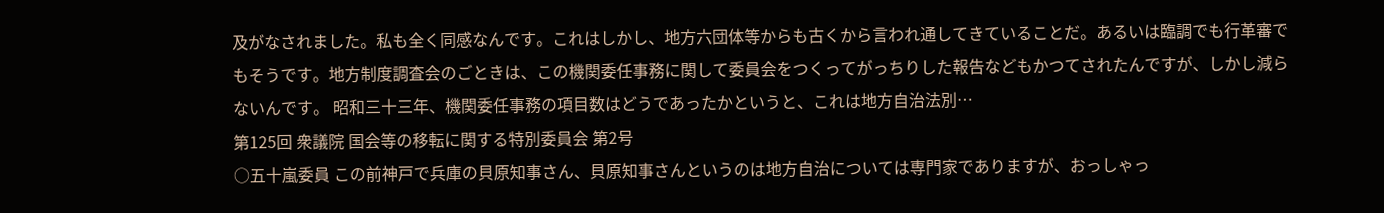及がなされました。私も全く同感なんです。これはしかし、地方六団体等からも古くから言われ通してきていることだ。あるいは臨調でも行革審でもそうです。地方制度調査会のごときは、この機関委任事務に関して委員会をつくってがっちりした報告などもかつてされたんですが、しかし減らないんです。 昭和三十三年、機関委任事務の項目数はどうであったかというと、これは地方自治法別…
第125回 衆議院 国会等の移転に関する特別委員会 第2号
○五十嵐委員 この前神戸で兵庫の貝原知事さん、貝原知事さんというのは地方自治については専門家でありますが、おっしゃっ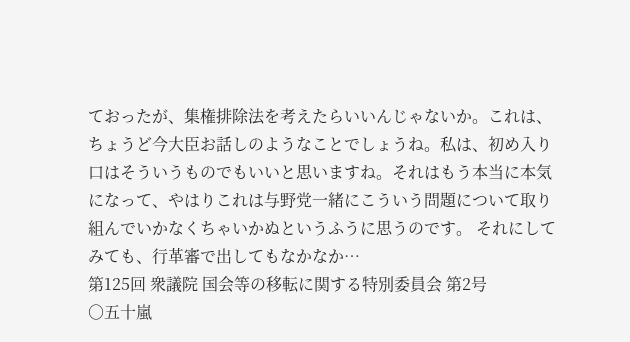ておったが、集権排除法を考えたらいいんじゃないか。これは、ちょうど今大臣お話しのようなことでしょうね。私は、初め入り口はそういうものでもいいと思いますね。それはもう本当に本気になって、やはりこれは与野党一緒にこういう問題について取り組んでいかなくちゃいかぬというふうに思うのです。 それにしてみても、行革審で出してもなかなか…
第125回 衆議院 国会等の移転に関する特別委員会 第2号
○五十嵐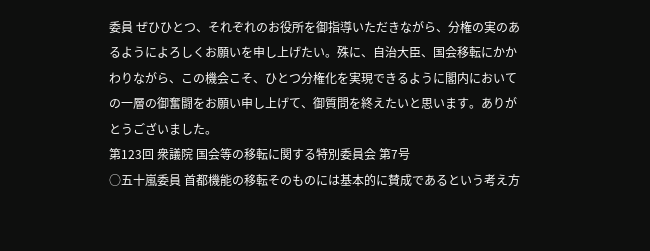委員 ぜひひとつ、それぞれのお役所を御指導いただきながら、分権の実のあるようによろしくお願いを申し上げたい。殊に、自治大臣、国会移転にかかわりながら、この機会こそ、ひとつ分権化を実現できるように閣内においての一層の御奮闘をお願い申し上げて、御質問を終えたいと思います。ありがとうございました。
第123回 衆議院 国会等の移転に関する特別委員会 第7号
○五十嵐委員 首都機能の移転そのものには基本的に賛成であるという考え方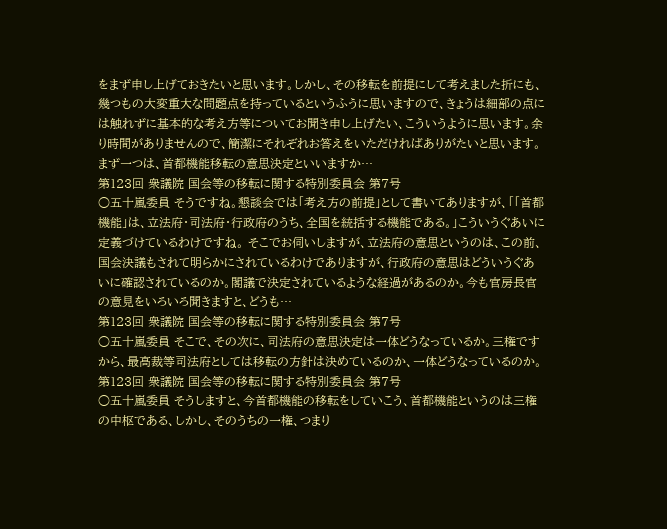をまず申し上げておきたいと思います。しかし、その移転を前提にして考えました折にも、幾つもの大変重大な問題点を持っているというふうに思いますので、きょうは細部の点には触れずに基本的な考え方等についてお聞き申し上げたい、こういうように思います。余り時間がありませんので、簡潔にそれぞれお答えをいただければありがたいと思います。 まず一つは、首都機能移転の意思決定といいますか…
第123回 衆議院 国会等の移転に関する特別委員会 第7号
○五十嵐委員 そうですね。懇談会では「考え方の前提」として書いてありますが、「「首都機能」は、立法府・司法府・行政府のうち、全国を統括する機能である。」こういうぐあいに定義づけているわけですね。 そこでお伺いしますが、立法府の意思というのは、この前、国会決議もされて明らかにされているわけでありますが、行政府の意思はどういうぐあいに確認されているのか。閣議で決定されているような経過があるのか。今も官房長官の意見をいろいろ聞きますと、どうも…
第123回 衆議院 国会等の移転に関する特別委員会 第7号
○五十嵐委員 そこで、その次に、司法府の意思決定は一体どうなっているか。三権ですから、最高裁等司法府としては移転の方針は決めているのか、一体どうなっているのか。
第123回 衆議院 国会等の移転に関する特別委員会 第7号
○五十嵐委員 そうしますと、今首都機能の移転をしていこう、首都機能というのは三権の中枢である、しかし、そのうちの一権、つまり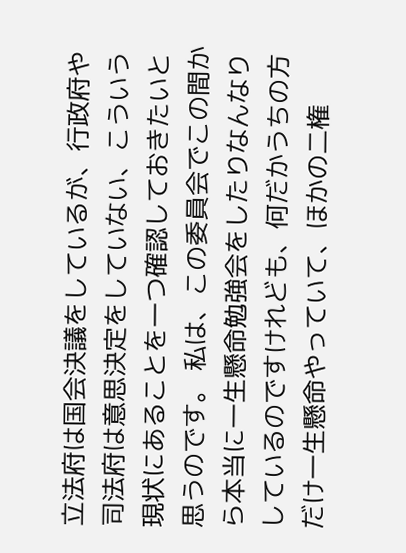立法府は国会決議をしているが、行政府や司法府は意思決定をしていない、こういう現状にあることを一つ確認しておきたいと思うのです。 私は、この委員会でこの間から本当に一生懸命勉強会をしたりなんなりしているのですけれども、何だかうちの方だけ一生懸命やっていて、ほかの二権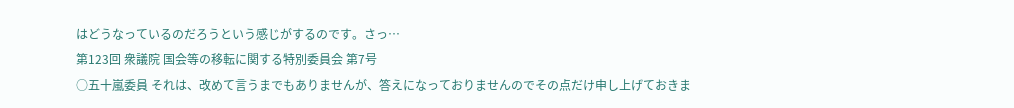はどうなっているのだろうという感じがするのです。さっ…
第123回 衆議院 国会等の移転に関する特別委員会 第7号
○五十嵐委員 それは、改めて言うまでもありませんが、答えになっておりませんのでその点だけ申し上げておきま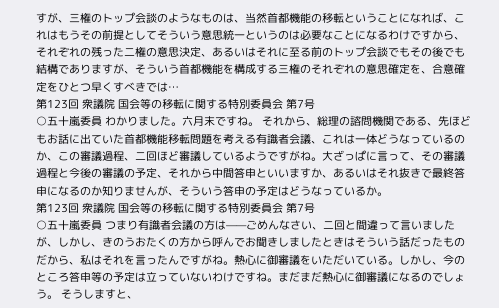すが、三権のトップ会談のようなものは、当然首都機能の移転ということになれば、これはもうその前提としてそういう意思統一というのは必要なことになるわけですから、それぞれの残った二権の意思決定、あるいはそれに至る前のトップ会談でもその後でも結構でありますが、そういう首都機能を構成する三権のそれぞれの意思確定を、合意確定をひとつ早くすべきでは…
第123回 衆議院 国会等の移転に関する特別委員会 第7号
○五十嵐委員 わかりました。六月末ですね。 それから、総理の諮問機関である、先ほどもお話に出ていた首都機能移転問題を考える有識者会議、これは一体どうなっているのか、この審議過程、二回ほど審議しているようですがね。大ざっぱに言って、その審議過程と今後の審議の予定、それから中間答申といいますか、あるいはそれ抜きで最終答申になるのか知りませんが、そういう答申の予定はどうなっているか。
第123回 衆議院 国会等の移転に関する特別委員会 第7号
○五十嵐委員 つまり有識者会議の方は——ごめんなさい、二回と間違って言いましたが、しかし、きのうおたくの方から呼んでお聞きしましたときはそういう話だったものだから、私はそれを言ったんですがね。熱心に御審議をいただいている。しかし、今のところ答申等の予定は立っていないわけですね。まだまだ熱心に御審議になるのでしょう。 そうしますと、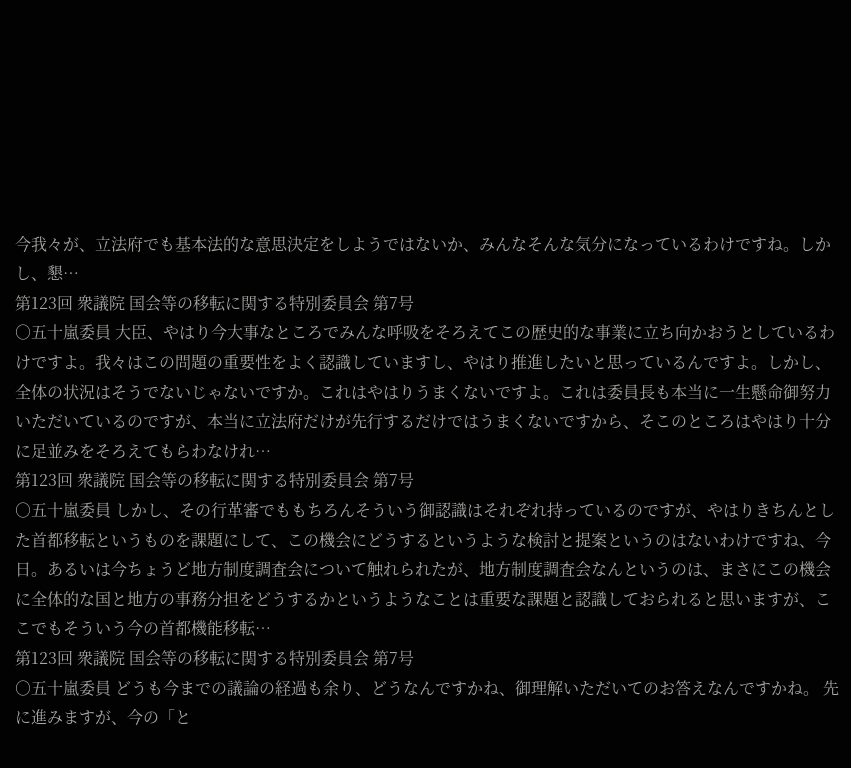今我々が、立法府でも基本法的な意思決定をしようではないか、みんなそんな気分になっているわけですね。しかし、懇…
第123回 衆議院 国会等の移転に関する特別委員会 第7号
○五十嵐委員 大臣、やはり今大事なところでみんな呼吸をそろえてこの歴史的な事業に立ち向かおうとしているわけですよ。我々はこの問題の重要性をよく認識していますし、やはり推進したいと思っているんですよ。しかし、全体の状況はそうでないじゃないですか。これはやはりうまくないですよ。これは委員長も本当に一生懸命御努力いただいているのですが、本当に立法府だけが先行するだけではうまくないですから、そこのところはやはり十分に足並みをそろえてもらわなけれ…
第123回 衆議院 国会等の移転に関する特別委員会 第7号
○五十嵐委員 しかし、その行革審でももちろんそういう御認識はそれぞれ持っているのですが、やはりきちんとした首都移転というものを課題にして、この機会にどうするというような検討と提案というのはないわけですね、今日。あるいは今ちょうど地方制度調査会について触れられたが、地方制度調査会なんというのは、まさにこの機会に全体的な国と地方の事務分担をどうするかというようなことは重要な課題と認識しておられると思いますが、ここでもそういう今の首都機能移転…
第123回 衆議院 国会等の移転に関する特別委員会 第7号
○五十嵐委員 どうも今までの議論の経過も余り、どうなんですかね、御理解いただいてのお答えなんですかね。 先に進みますが、今の「と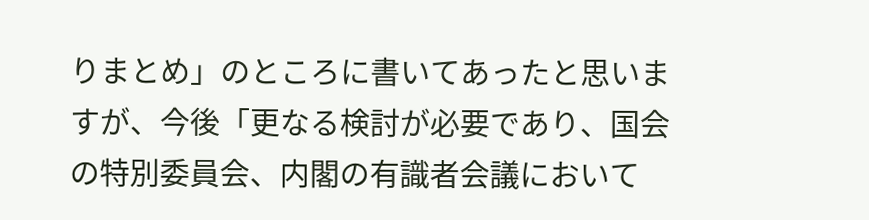りまとめ」のところに書いてあったと思いますが、今後「更なる検討が必要であり、国会の特別委員会、内閣の有識者会議において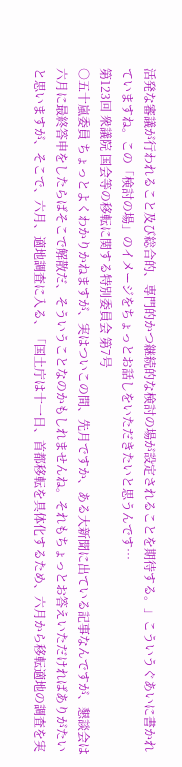活発な審議が行われること及び総合的、専門的かつ継続的な検討の場が設定されることを期待する。」こういうぐあいに書かれていますね。この「検討の場」のイメージをちょっとお話しをいただきたいと思うんです…
第123回 衆議院 国会等の移転に関する特別委員会 第7号
○五十嵐委員 ちょっとよくわかりかねますが、実はついこの間、先月ですか、ある大新聞に出ている記事なんですが、懇談会は六月に最終答申をしたらばそこで解散だ、そういうことなのかもしれませんね。それもちょっとお答えいただければありがたいと思いますが、そこで、六月、適地調査に入る、「国土庁は十一日、首都移転を具体化するため、六月から移転適地の調査を実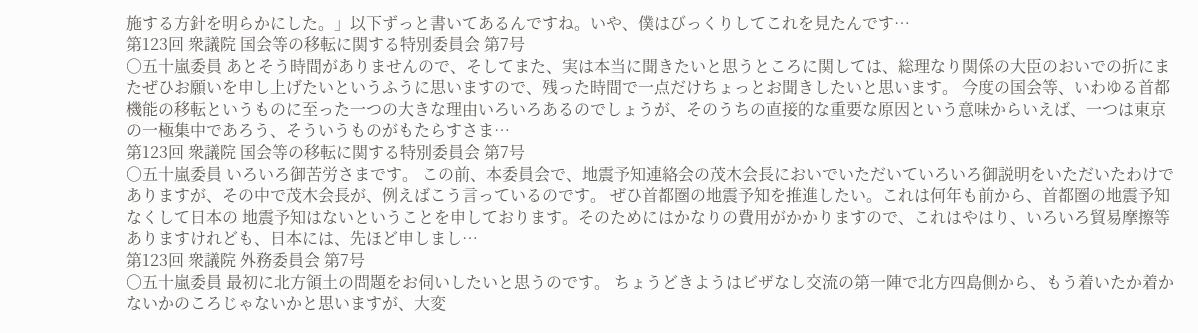施する方針を明らかにした。」以下ずっと書いてあるんですね。いや、僕はびっくりしてこれを見たんです…
第123回 衆議院 国会等の移転に関する特別委員会 第7号
○五十嵐委員 あとそう時間がありませんので、そしてまた、実は本当に聞きたいと思うところに関しては、総理なり関係の大臣のおいでの折にまたぜひお願いを申し上げたいというふうに思いますので、残った時間で一点だけちょっとお聞きしたいと思います。 今度の国会等、いわゆる首都機能の移転というものに至った一つの大きな理由いろいろあるのでしょうが、そのうちの直接的な重要な原因という意味からいえば、一つは東京の一極集中であろう、そういうものがもたらすさま…
第123回 衆議院 国会等の移転に関する特別委員会 第7号
○五十嵐委員 いろいろ御苦労さまです。 この前、本委員会で、地震予知連絡会の茂木会長においでいただいていろいろ御説明をいただいたわけでありますが、その中で茂木会長が、例えばこう言っているのです。 ぜひ首都圏の地震予知を推進したい。これは何年も前から、首都圏の地震予知なくして日本の 地震予知はないということを申しております。そのためにはかなりの費用がかかりますので、これはやはり、いろいろ貿易摩擦等ありますけれども、日本には、先ほど申しまし…
第123回 衆議院 外務委員会 第7号
○五十嵐委員 最初に北方領土の問題をお伺いしたいと思うのです。 ちょうどきようはビザなし交流の第一陣で北方四島側から、もう着いたか着かないかのころじゃないかと思いますが、大変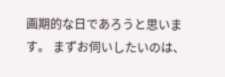画期的な日であろうと思います。 まずお伺いしたいのは、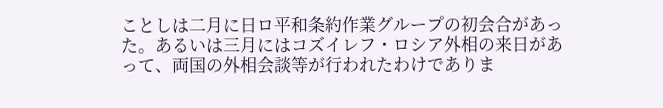ことしは二月に日ロ平和条約作業グループの初会合があった。あるいは三月にはコズイレフ・ロシア外相の来日があって、両国の外相会談等が行われたわけでありま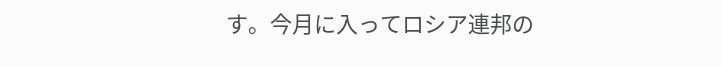す。今月に入ってロシア連邦の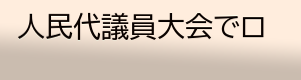人民代議員大会でロ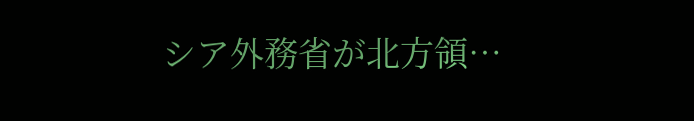シア外務省が北方領…